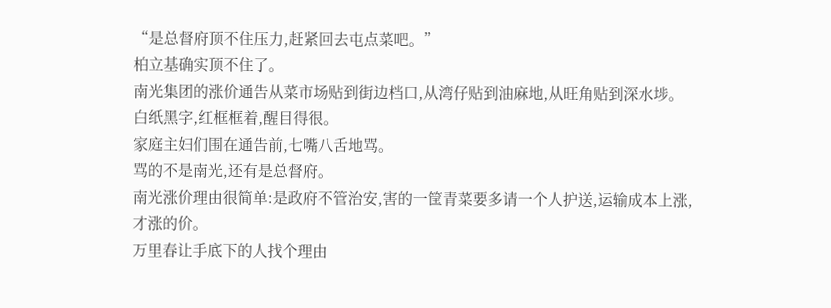“是总督府顶不住压力,赶紧回去屯点菜吧。”
柏立基确实顶不住了。
南光集团的涨价通告从菜市场贴到街边档口,从湾仔贴到油麻地,从旺角贴到深水埗。
白纸黑字,红框框着,醒目得很。
家庭主妇们围在通告前,七嘴八舌地骂。
骂的不是南光,还有是总督府。
南光涨价理由很简单:是政府不管治安,害的一筐青菜要多请一个人护送,运输成本上涨,才涨的价。
万里春让手底下的人找个理由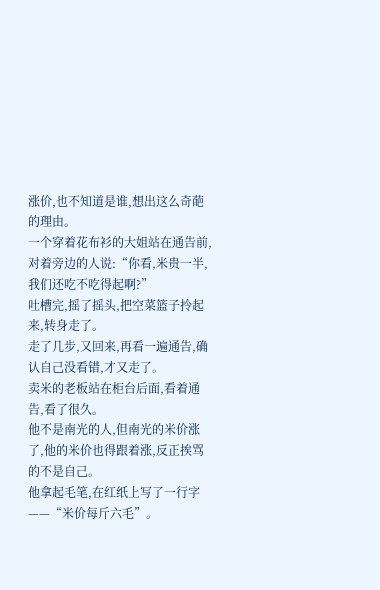涨价,也不知道是谁,想出这么奇葩的理由。
一个穿着花布衫的大姐站在通告前,对着旁边的人说:“你看,米贵一半,我们还吃不吃得起啊?”
吐槽完,摇了摇头,把空菜篮子拎起来,转身走了。
走了几步,又回来,再看一遍通告,确认自己没看错,才又走了。
卖米的老板站在柜台后面,看着通告,看了很久。
他不是南光的人,但南光的米价涨了,他的米价也得跟着涨,反正挨骂的不是自己。
他拿起毛笔,在红纸上写了一行字——“米价每斤六毛”。